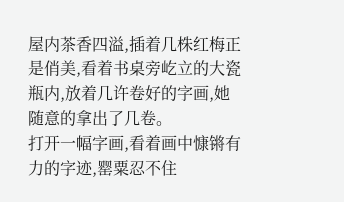屋内茶香四溢,插着几株红梅正是俏美,看着书桌旁屹立的大瓷瓶内,放着几许卷好的字画,她随意的拿出了几卷。
打开一幅字画,看着画中慷锵有力的字迹,罂粟忍不住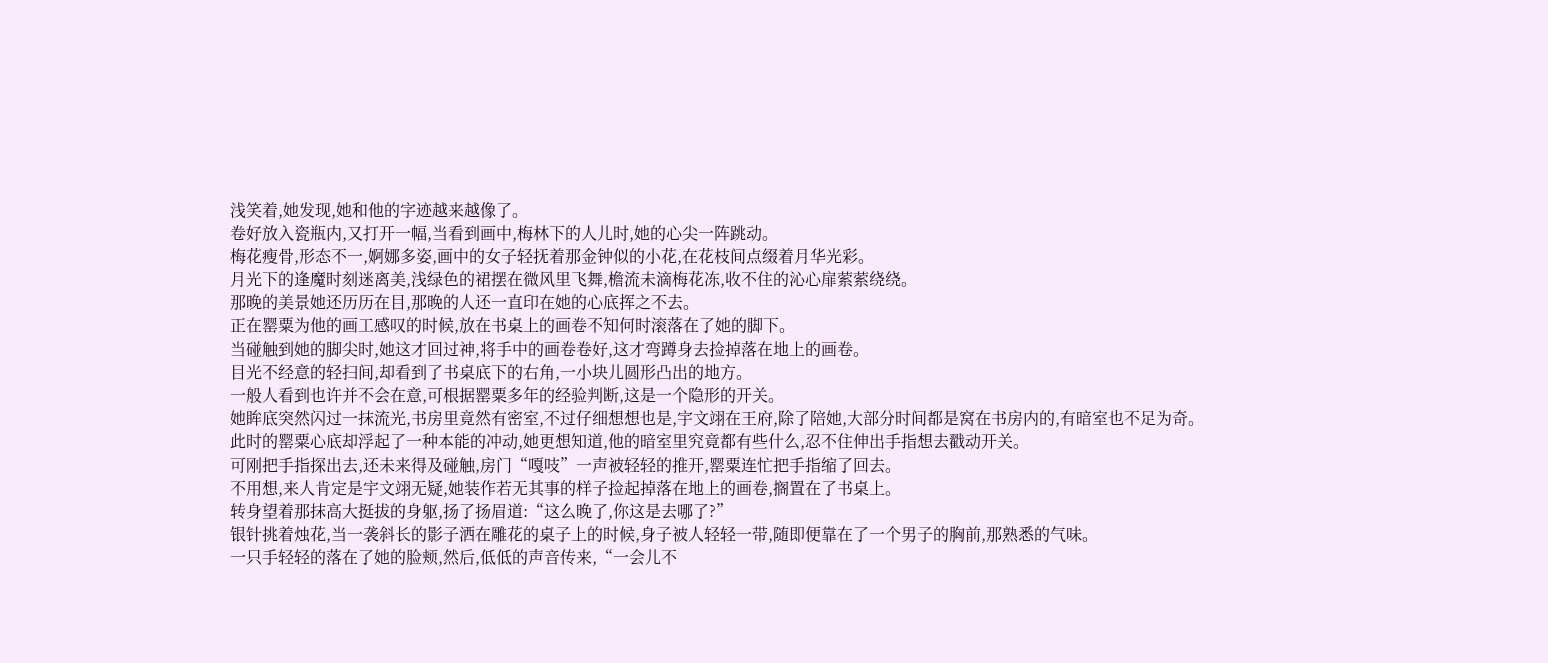浅笑着,她发现,她和他的字迹越来越像了。
卷好放入瓷瓶内,又打开一幅,当看到画中,梅林下的人儿时,她的心尖一阵跳动。
梅花瘦骨,形态不一,婀娜多姿,画中的女子轻抚着那金钟似的小花,在花枝间点缀着月华光彩。
月光下的逢魔时刻迷离美,浅绿色的裙摆在微风里飞舞,檐流未滴梅花冻,收不住的沁心扉萦萦绕绕。
那晚的美景她还历历在目,那晚的人还一直印在她的心底挥之不去。
正在罂粟为他的画工感叹的时候,放在书桌上的画卷不知何时滚落在了她的脚下。
当碰触到她的脚尖时,她这才回过神,将手中的画卷卷好,这才弯蹲身去捡掉落在地上的画卷。
目光不经意的轻扫间,却看到了书桌底下的右角,一小块儿圆形凸出的地方。
一般人看到也许并不会在意,可根据罂粟多年的经验判断,这是一个隐形的开关。
她眸底突然闪过一抹流光,书房里竟然有密室,不过仔细想想也是,宇文翊在王府,除了陪她,大部分时间都是窝在书房内的,有暗室也不足为奇。
此时的罂粟心底却浮起了一种本能的冲动,她更想知道,他的暗室里究竟都有些什么,忍不住伸出手指想去戳动开关。
可刚把手指探出去,还未来得及碰触,房门“嘎吱”一声被轻轻的推开,罂粟连忙把手指缩了回去。
不用想,来人肯定是宇文翊无疑,她装作若无其事的样子捡起掉落在地上的画卷,搁置在了书桌上。
转身望着那抹高大挺拔的身躯,扬了扬眉道:“这么晚了,你这是去哪了?”
银针挑着烛花,当一袭斜长的影子洒在雕花的桌子上的时候,身子被人轻轻一带,随即便靠在了一个男子的胸前,那熟悉的气味。
一只手轻轻的落在了她的脸颊,然后,低低的声音传来,“一会儿不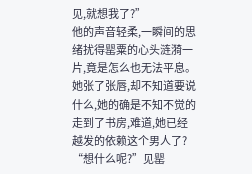见,就想我了?”
他的声音轻柔,一瞬间的思绪扰得罂粟的心头涟漪一片,竟是怎么也无法平息。
她张了张唇,却不知道要说什么,她的确是不知不觉的走到了书房,难道,她已经越发的依赖这个男人了?
“想什么呢?”见罂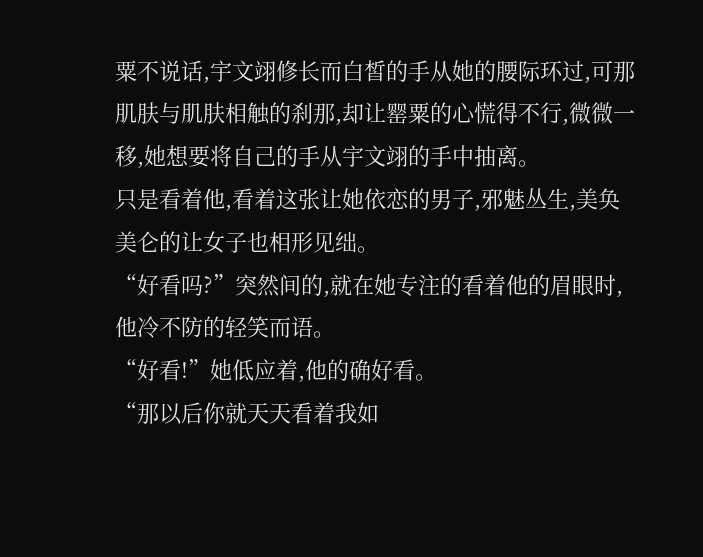粟不说话,宇文翊修长而白皙的手从她的腰际环过,可那肌肤与肌肤相触的刹那,却让罂粟的心慌得不行,微微一移,她想要将自己的手从宇文翊的手中抽离。
只是看着他,看着这张让她依恋的男子,邪魅丛生,美奂美仑的让女子也相形见绌。
“好看吗?”突然间的,就在她专注的看着他的眉眼时,他冷不防的轻笑而语。
“好看!”她低应着,他的确好看。
“那以后你就天天看着我如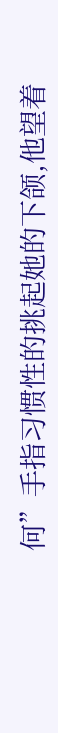何”手指习惯性的挑起她的下颌,他望着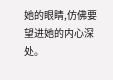她的眼睛,仿佛要望进她的内心深处。